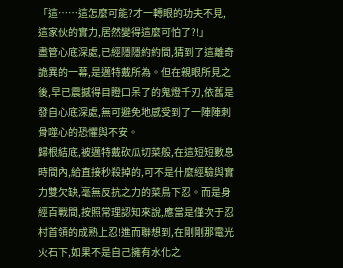「這……這怎麼可能?才一轉眼的功夫不見,這家伙的實力,居然變得這麼可怕了?!」
盡管心底深處,已經隱隱約約間,猜到了這離奇詭異的一幕,是邁特戴所為。但在親眼所見之後,早已震撼得目瞪口呆了的鬼燈千刃,依舊是發自心底深處,無可避免地感受到了一陣陣刺骨噬心的恐懼與不安。
歸根結底,被邁特戴砍瓜切菜般,在這短短數息時間內,給直接秒殺掉的,可不是什麼經驗與實力雙欠缺,毫無反抗之力的菜鳥下忍。而是身經百戰間,按照常理認知來說,應當是僅次于忍村首領的成熟上忍!進而聯想到,在剛剛那電光火石下,如果不是自己擁有水化之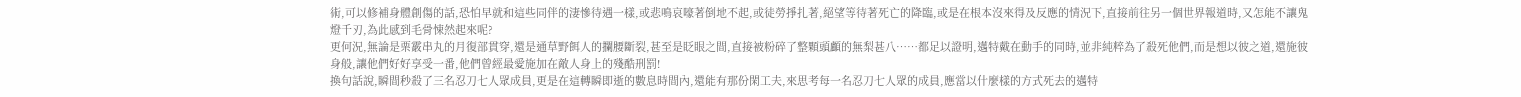術,可以修補身體創傷的話,恐怕早就和這些同伴的淒慘待遇一樣,或悲鳴哀嚎著倒地不起,或徒勞掙扎著,絕望等待著死亡的降臨,或是在根本沒來得及反應的情況下,直接前往另一個世界報道時,又怎能不讓鬼燈千刃,為此感到毛骨悚然起來呢?
更何況,無論是栗霰串丸的月復部貫穿,還是通草野餌人的攔腰斷裂,甚至是眨眼之間,直接被粉碎了整顆頭顱的無梨甚八……都足以證明,邁特戴在動手的同時,並非純粹為了殺死他們,而是想以彼之道,還施彼身般,讓他們好好享受一番,他們曾經最愛施加在敵人身上的殘酷刑罰!
換句話說,瞬間秒殺了三名忍刀七人眾成員,更是在這轉瞬即逝的數息時間內,還能有那份閑工夫,來思考每一名忍刀七人眾的成員,應當以什麼樣的方式死去的邁特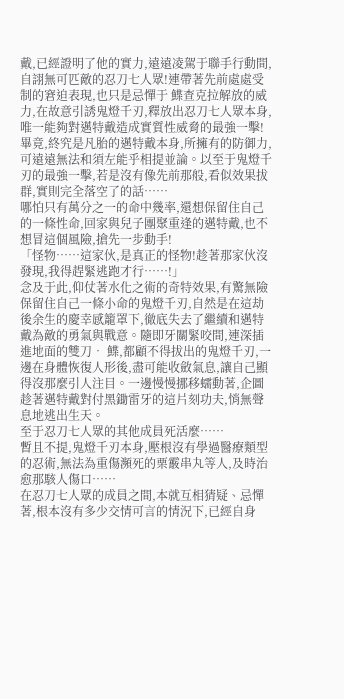戴,已經證明了他的實力,遠遠凌駕于聯手行動間,自詡無可匹敵的忍刀七人眾!連帶著先前處處受制的窘迫表現,也只是忌憚于 鰈查克拉解放的威力,在故意引誘鬼燈千刃,釋放出忍刀七人眾本身,唯一能夠對邁特戴造成實質性威脅的最強一擊!
畢竟,終究是凡胎的邁特戴本身,所擁有的防御力,可遠遠無法和須左能乎相提並論。以至于鬼燈千刃的最強一擊,若是沒有像先前那般,看似效果拔群,實則完全落空了的話……
哪怕只有萬分之一的命中幾率,還想保留住自己的一條性命,回家與兒子團聚重逢的邁特戴,也不想冒這個風險,搶先一步動手!
「怪物……這家伙,是真正的怪物!趁著那家伙沒發現,我得趕緊逃跑才行……!」
念及于此,仰仗著水化之術的奇特效果,有驚無險保留住自己一條小命的鬼燈千刃,自然是在這劫後余生的慶幸感籠罩下,徹底失去了繼續和邁特戴為敵的勇氣與戰意。隨即牙關緊咬間,連深插進地面的雙刀• 鰈,都顧不得拔出的鬼燈千刃,一邊在身體恢復人形後,盡可能收斂氣息,讓自己顯得沒那麼引人注目。一邊慢慢挪移蠕動著,企圖趁著邁特戴對付黑鋤雷牙的這片刻功夫,悄無聲息地逃出生天。
至于忍刀七人眾的其他成員死活麼……
暫且不提,鬼燈千刃本身,壓根沒有學過醫療類型的忍術,無法為重傷瀕死的栗霰串丸等人,及時治愈那駭人傷口……
在忍刀七人眾的成員之間,本就互相猜疑、忌憚著,根本沒有多少交情可言的情況下,已經自身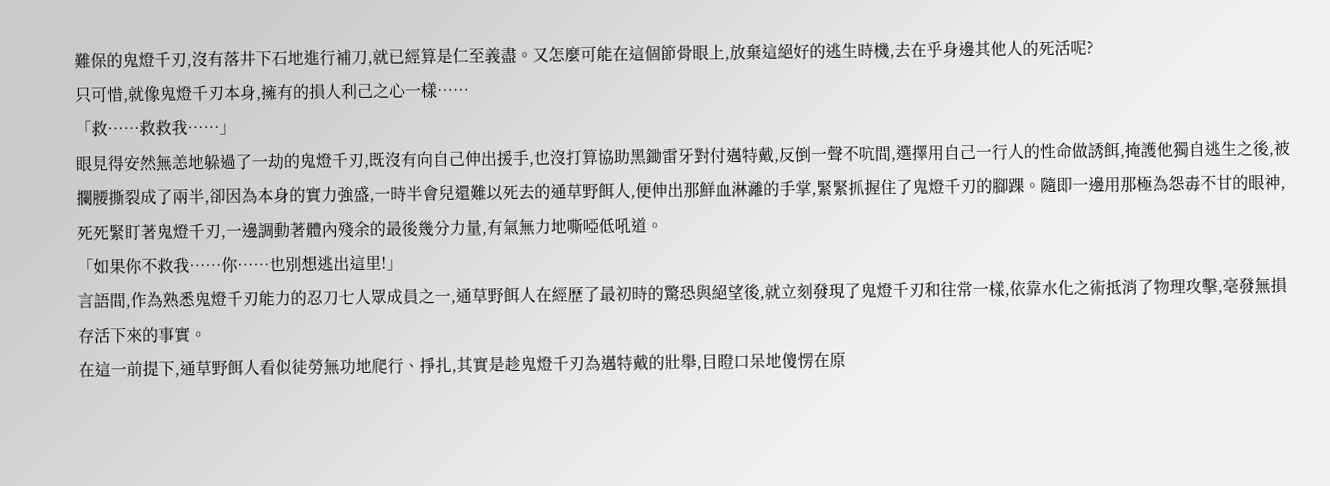難保的鬼燈千刃,沒有落井下石地進行補刀,就已經算是仁至義盡。又怎麼可能在這個節骨眼上,放棄這絕好的逃生時機,去在乎身邊其他人的死活呢?
只可惜,就像鬼燈千刃本身,擁有的損人利己之心一樣……
「救……救救我……」
眼見得安然無恙地躲過了一劫的鬼燈千刃,既沒有向自己伸出援手,也沒打算協助黑鋤雷牙對付邁特戴,反倒一聲不吭間,選擇用自己一行人的性命做誘餌,掩護他獨自逃生之後,被攔腰撕裂成了兩半,卻因為本身的實力強盛,一時半會兒還難以死去的通草野餌人,便伸出那鮮血淋灕的手掌,緊緊抓握住了鬼燈千刃的腳踝。隨即一邊用那極為怨毒不甘的眼神,死死緊盯著鬼燈千刃,一邊調動著體內殘余的最後幾分力量,有氣無力地嘶啞低吼道。
「如果你不救我……你……也別想逃出這里!」
言語間,作為熟悉鬼燈千刃能力的忍刀七人眾成員之一,通草野餌人在經歷了最初時的驚恐與絕望後,就立刻發現了鬼燈千刃和往常一樣,依靠水化之術抵消了物理攻擊,毫發無損存活下來的事實。
在這一前提下,通草野餌人看似徒勞無功地爬行、掙扎,其實是趁鬼燈千刃為邁特戴的壯舉,目瞪口呆地傻愣在原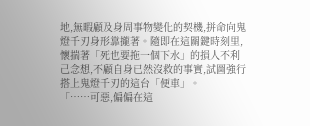地,無暇顧及身周事物變化的契機,拼命向鬼燈千刃身形靠攏著。隨即在這關鍵時刻里,懷揣著「死也要拖一個下水」的損人不利己念想,不顧自身已然沒救的事實,試圖強行搭上鬼燈千刃的這台「便車」。
「……可惡,偏偏在這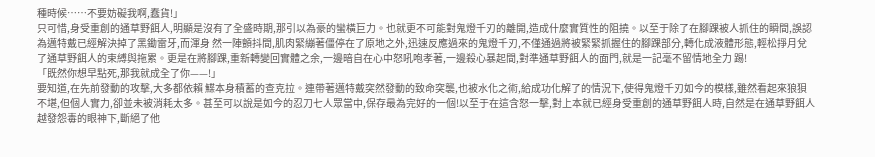種時候……不要妨礙我啊,蠢貨!」
只可惜,身受重創的通草野餌人,明顯是沒有了全盛時期,那引以為豪的蠻橫巨力。也就更不可能對鬼燈千刃的離開,造成什麼實質性的阻撓。以至于除了在腳踝被人抓住的瞬間,誤認為邁特戴已經解決掉了黑鋤雷牙,而渾身 然一陣顫抖間,肌肉緊繃著僵停在了原地之外,迅速反應過來的鬼燈千刃,不僅通過將被緊緊抓握住的腳踝部分,轉化成液體形態,輕松掙月兌了通草野餌人的束縛與拖累。更是在將腳踝,重新轉變回實體之余,一邊暗自在心中怒吼咆孝著,一邊殺心暴起間,對準通草野餌人的面門,就是一記毫不留情地全力 踢!
「既然你想早點死,那我就成全了你——!」
要知道,在先前發動的攻擊,大多都依賴 鰈本身積蓄的查克拉。連帶著邁特戴突然發動的致命突襲,也被水化之術,給成功化解了的情況下,使得鬼燈千刃如今的模樣,雖然看起來狼狽不堪,但個人實力,卻並未被消耗太多。甚至可以說是如今的忍刀七人眾當中,保存最為完好的一個!以至于在這含怒一擊,對上本就已經身受重創的通草野餌人時,自然是在通草野餌人越發怨毒的眼神下,斷絕了他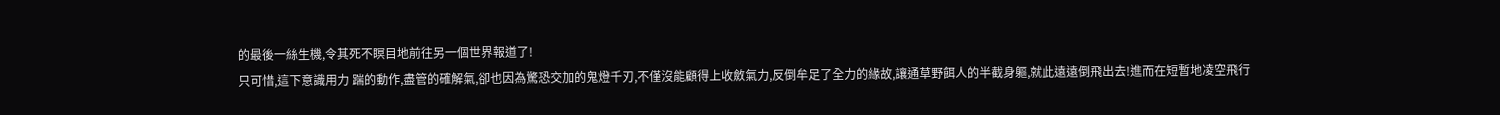的最後一絲生機,令其死不瞑目地前往另一個世界報道了!
只可惜,這下意識用力 踹的動作,盡管的確解氣,卻也因為驚恐交加的鬼燈千刃,不僅沒能顧得上收斂氣力,反倒牟足了全力的緣故,讓通草野餌人的半截身軀,就此遠遠倒飛出去!進而在短暫地凌空飛行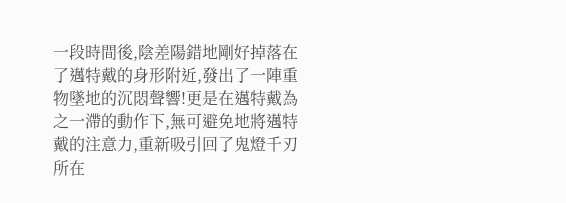一段時間後,陰差陽錯地剛好掉落在了邁特戴的身形附近,發出了一陣重物墜地的沉悶聲響!更是在邁特戴為之一滯的動作下,無可避免地將邁特戴的注意力,重新吸引回了鬼燈千刃所在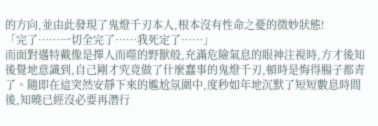的方向,並由此發現了鬼燈千刃本人,根本沒有性命之憂的微妙狀態!
「完了……一切全完了……我死定了……」
而面對邁特戴像是擇人而噬的野獸般,充滿危險氣息的眼神注視時,方才後知後覺地意識到,自己剛才究竟做了什麼蠢事的鬼燈千刃,頓時是悔得腸子都青了。隨即在這突然安靜下來的尷尬氛圍中,度秒如年地沉默了短短數息時間後,知曉已經沒必要再潛行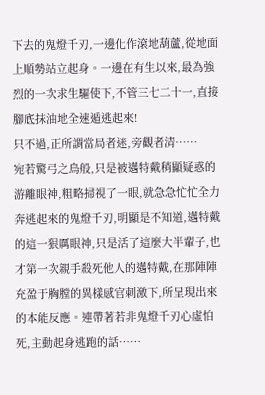下去的鬼燈千刃,一邊化作滾地葫蘆,從地面上順勢站立起身。一邊在有生以來,最為強烈的一次求生驅使下,不管三七二十一,直接腳底抹油地全速遁逃起來!
只不過,正所謂當局者迷,旁觀者清……
宛若驚弓之鳥般,只是被邁特戴稍顯疑惑的游離眼神,粗略掃視了一眼,就急急忙忙全力奔逃起來的鬼燈千刃,明顯是不知道,邁特戴的這一狠厲眼神,只是活了這麼大半輩子,也才第一次親手殺死他人的邁特戴,在那陣陣充盈于胸膛的異樣感官刺激下,所呈現出來的本能反應。連帶著若非鬼燈千刃心虛怕死,主動起身逃跑的話……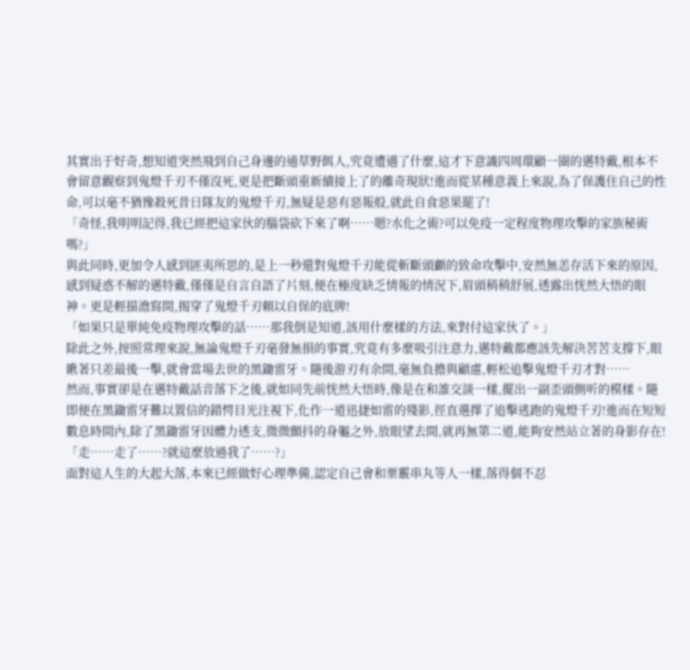其實出于好奇,想知道突然飛到自己身邊的通草野餌人,究竟遭遇了什麼,這才下意識四周環顧一圈的邁特戴,根本不會留意觀察到鬼燈千刃不僅沒死,更是把斷頭重新續接上了的離奇現狀!進而從某種意義上來說,為了保護住自己的性命,可以毫不猶豫殺死昔日隊友的鬼燈千刃,無疑是惡有惡報般,就此自食惡果罷了!
「奇怪,我明明記得,我已經把這家伙的腦袋砍下來了啊……嗯?水化之術?可以免疫一定程度物理攻擊的家族秘術嗎?」
與此同時,更加令人感到匪夷所思的,是上一秒還對鬼燈千刃能從斬斷頭顱的致命攻擊中,安然無恙存活下來的原因,感到疑惑不解的邁特戴,僅僅是自言自語了片刻,便在極度缺乏情報的情況下,眉頭稍稍舒展,透露出恍然大悟的眼神。更是輕描澹寫間,揭穿了鬼燈千刃賴以自保的底牌!
「如果只是單純免疫物理攻擊的話……那我倒是知道,該用什麼樣的方法,來對付這家伙了。」
除此之外,按照常理來說,無論鬼燈千刃毫發無損的事實,究竟有多麼吸引注意力,邁特戴都應該先解決苦苦支撐下,眼瞅著只差最後一擊,就會當場去世的黑鋤雷牙。隨後游刃有余間,毫無負擔與顧慮,輕松追擊鬼燈千刃才對……
然而,事實卻是在邁特戴話音落下之後,就如同先前恍然大悟時,像是在和誰交談一樣,擺出一副歪頭側听的模樣。隨即便在黑鋤雷牙難以置信的錯愕目光注視下,化作一道迅捷如雷的殘影,徑直選擇了追擊逃跑的鬼燈千刃!進而在短短數息時間內,除了黑鋤雷牙因體力透支,微微顫抖的身軀之外,放眼望去間,就再無第二道,能夠安然站立著的身影存在!
「走……走了……?就這麼放過我了……?」
面對這人生的大起大落,本來已經做好心理準備,認定自己會和栗霰串丸等人一樣,落得個不忍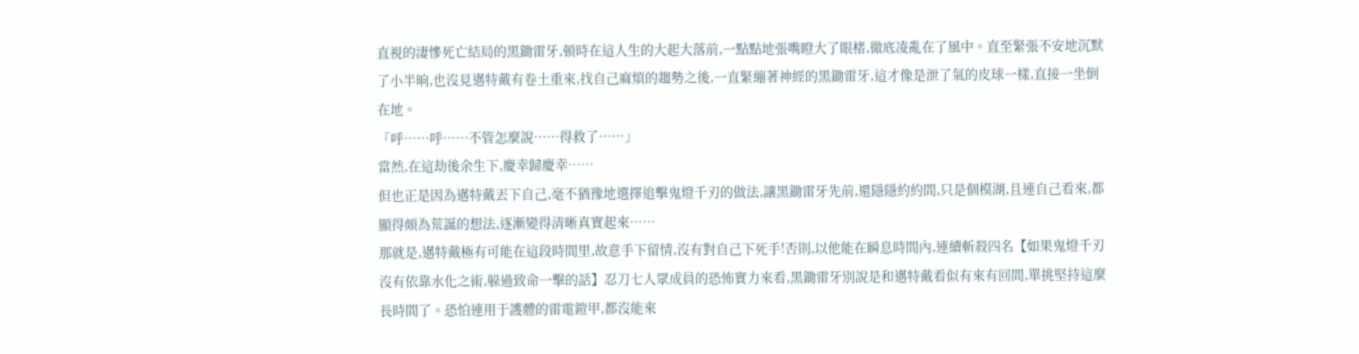直視的淒慘死亡結局的黑鋤雷牙,頓時在這人生的大起大落前,一點點地張嘴瞪大了眼楮,徹底凌亂在了風中。直至緊張不安地沉默了小半晌,也沒見邁特戴有卷土重來,找自己麻煩的趨勢之後,一直緊繃著神經的黑鋤雷牙,這才像是泄了氣的皮球一樣,直接一坐倒在地。
「呼……呼……不管怎麼說……得救了……」
當然,在這劫後余生下,慶幸歸慶幸……
但也正是因為邁特戴丟下自己,毫不猶豫地選擇追擊鬼燈千刃的做法,讓黑鋤雷牙先前,還隱隱約約間,只是個模湖,且連自己看來,都顯得頗為荒誕的想法,逐漸變得清晰真實起來……
那就是,邁特戴極有可能在這段時間里,故意手下留情,沒有對自己下死手!否則,以他能在瞬息時間內,連續斬殺四名【如果鬼燈千刃沒有依靠水化之術,躲過致命一擊的話】忍刀七人眾成員的恐怖實力來看,黑鋤雷牙別說是和邁特戴看似有來有回間,單挑堅持這麼長時間了。恐怕連用于護體的雷電鎧甲,都沒能來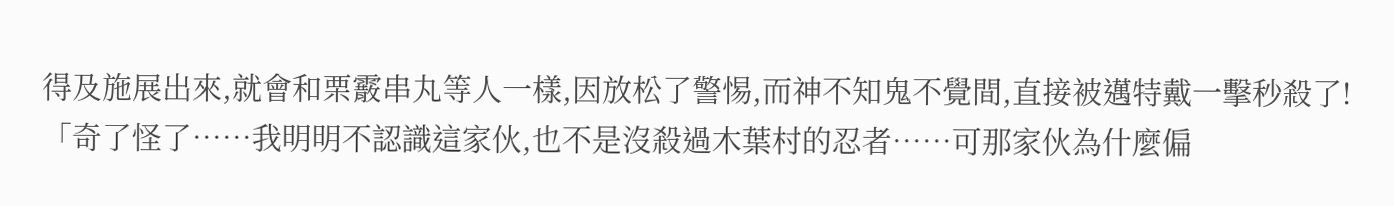得及施展出來,就會和栗霰串丸等人一樣,因放松了警惕,而神不知鬼不覺間,直接被邁特戴一擊秒殺了!
「奇了怪了……我明明不認識這家伙,也不是沒殺過木葉村的忍者……可那家伙為什麼偏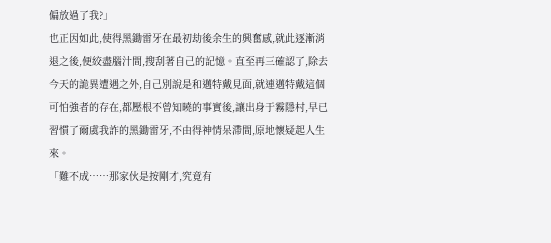偏放過了我?」
也正因如此,使得黑鋤雷牙在最初劫後余生的興奮感,就此逐漸消退之後,便絞盡腦汁間,搜刮著自己的記憶。直至再三確認了,除去今天的詭異遭遇之外,自己別說是和邁特戴見面,就連邁特戴這個可怕強者的存在,都壓根不曾知曉的事實後,讓出身于霧隱村,早已習慣了爾虞我詐的黑鋤雷牙,不由得神情呆滯間,原地懷疑起人生來。
「難不成……那家伙是按剛才,究竟有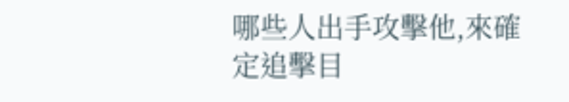哪些人出手攻擊他,來確定追擊目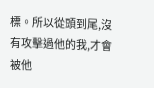標。所以從頭到尾,沒有攻擊過他的我,才會被他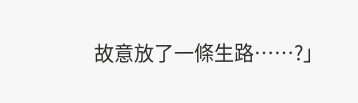故意放了一條生路……?」